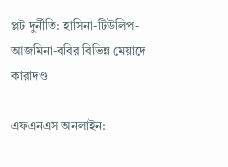প্লট দুর্নীতি: হাসিনা-টিউলিপ-আজমিনা-ববির বিভিন্ন মেয়াদে কারাদণ্ড

এফএনএস অনলাইন: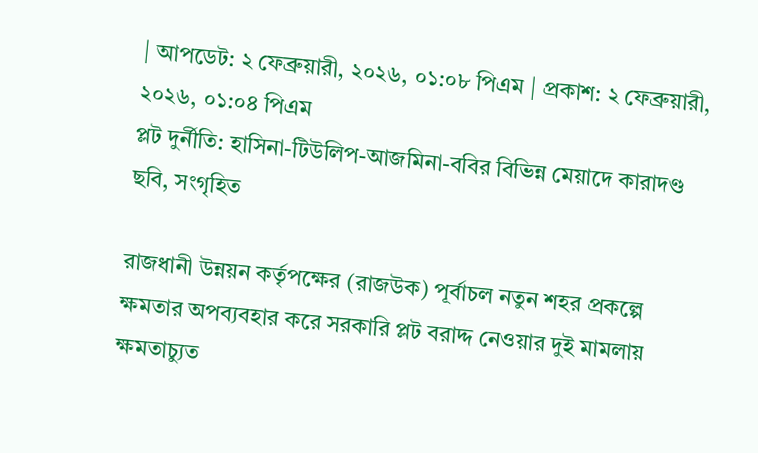| আপডেট: ২ ফেব্রুয়ারী, ২০২৬, ০১:০৮ পিএম | প্রকাশ: ২ ফেব্রুয়ারী, ২০২৬, ০১:০৪ পিএম
প্লট দুর্নীতি: হাসিনা-টিউলিপ-আজমিনা-ববির বিভিন্ন মেয়াদে কারাদণ্ড
ছবি, সংগৃহিত

রাজধানী উন্নয়ন কর্তৃপক্ষের (রাজউক) পূর্বাচল নতুন শহর প্রকল্পে ক্ষমতার অপব্যবহার করে সরকারি প্লট বরাদ্দ নেওয়ার দুই মামলায় ক্ষমতাচ্যুত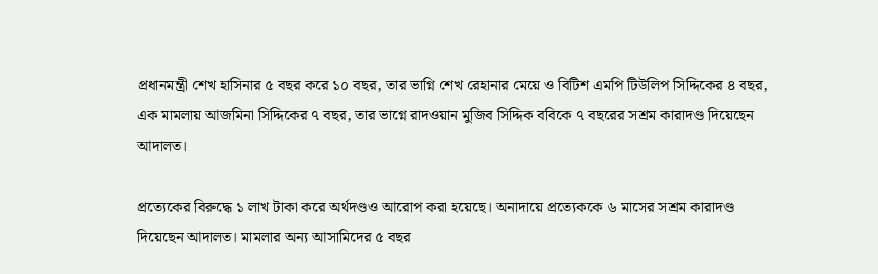প্রধানমন্ত্রী শেখ হাসিনার ৫ বছর করে ১০ বছর, তার ভাগ্নি শেখ রেহানার মেয়ে ও বিটিশ এমপি টিউলিপ সিদ্দিকের ৪ বছর, এক মামলায় আজমিনা সিদ্দিকের ৭ বছর, তার ভাগ্নে রাদওয়ান মুজিব সিদ্দিক ববিকে ৭ বছরের সশ্রম কারাদণ্ড দিয়েছেন আদালত।

প্রত্যেকের বিরুদ্ধে ১ লাখ টাকা করে অর্থদণ্ডও আরোপ করা হয়েছে। অনাদায়ে প্রত্যেককে ৬ মাসের সশ্রম কারাদণ্ড দিয়েছেন আদালত। মামলার অন্য আসামিদের ৫ বছর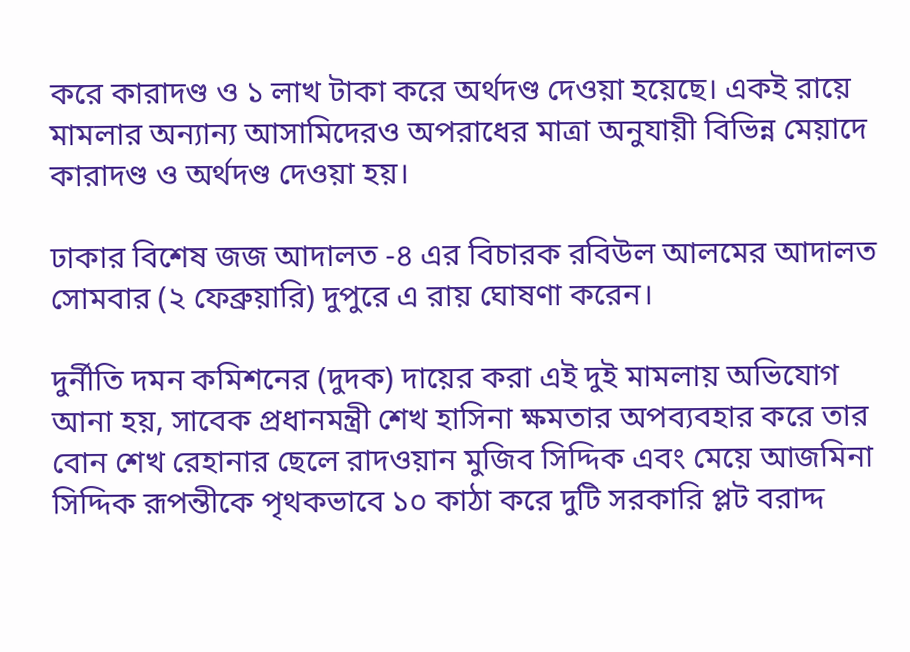করে কারাদণ্ড ও ১ লাখ টাকা করে অর্থদণ্ড দেওয়া হয়েছে। একই রায়ে মামলার অন্যান্য আসামিদেরও অপরাধের মাত্রা অনুযায়ী বিভিন্ন মেয়াদে কারাদণ্ড ও অর্থদণ্ড দেওয়া হয়।

ঢাকার বিশেষ জজ আদালত -৪ এর বিচারক রবিউল আলমের আদালত সোমবার (২ ফেব্রুয়ারি) দুপুরে এ রায় ঘোষণা করেন।

দুর্নীতি দমন কমিশনের (দুদক) দায়ের করা এই দুই মামলায় অভিযোগ আনা হয়, সাবেক প্রধানমন্ত্রী শেখ হাসিনা ক্ষমতার অপব্যবহার করে তার বোন শেখ রেহানার ছেলে রাদওয়ান মুজিব সিদ্দিক এবং মেয়ে আজমিনা সিদ্দিক রূপন্তীকে পৃথকভাবে ১০ কাঠা করে দুটি সরকারি প্লট বরাদ্দ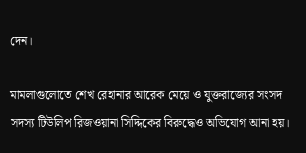দেন।

মামলাগুলোতে শেখ রেহানার আরেক মেয়ে ও যুক্তরাজ্যের সংসদ সদস্য টিউলিপ রিজওয়ানা সিদ্দিকের বিরুদ্ধেও অভিযোগ আনা হয়।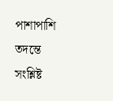পাশাপাশি তদন্তে সংশ্লিষ্ট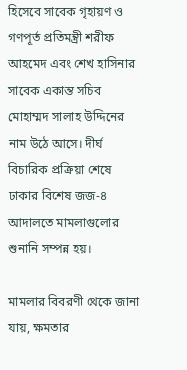হিসেবে সাবেক গৃহায়ণ ও গণপূর্ত প্রতিমন্ত্রী শরীফ আহমেদ এবং শেখ হাসিনার সাবেক একান্ত সচিব মোহাম্মদ সালাহ উদ্দিনের নাম উঠে আসে। দীর্ঘ বিচারিক প্রক্রিয়া শেষে ঢাকার বিশেষ জজ-৪ আদালতে মামলাগুলোর শুনানি সম্পন্ন হয়।

মামলার বিবরণী থেকে জানা যায়, ক্ষমতার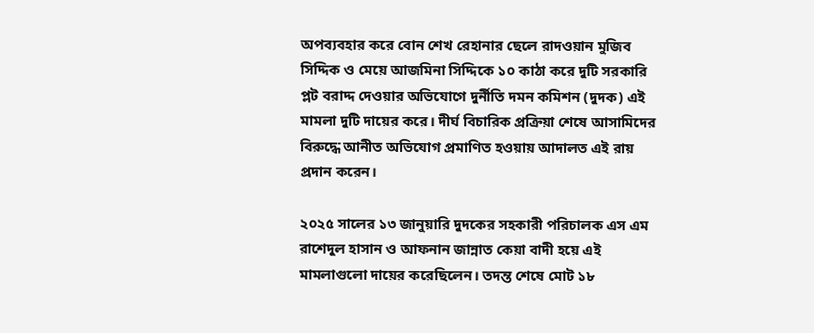অপব্যবহার করে বোন শেখ রেহানার ছেলে রাদওয়ান মুজিব সিদ্দিক ও মেয়ে আজমিনা সিদ্দিকে ১০ কাঠা করে দুটি সরকারি প্লট বরাদ্দ দেওয়ার অভিযোগে দুর্নীতি দমন কমিশন (দুদক) এই মামলা দুটি দায়ের করে। দীর্ঘ বিচারিক প্রক্রিয়া শেষে আসামিদের বিরুদ্ধে আনীত অভিযোগ প্রমাণিত হওয়ায় আদালত এই রায় প্রদান করেন।

২০২৫ সালের ১৩ জানুয়ারি দুদকের সহকারী পরিচালক এস এম রাশেদুল হাসান ও আফনান জান্নাত কেয়া বাদী হয়ে এই মামলাগুলো দায়ের করেছিলেন। তদন্ত শেষে মোট ১৮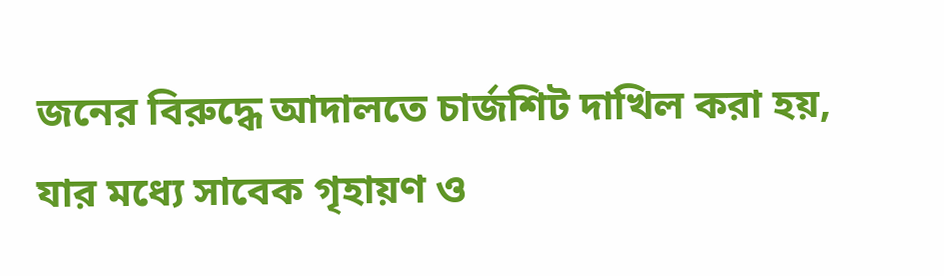জনের বিরুদ্ধে আদালতে চার্জশিট দাখিল করা হয়, যার মধ্যে সাবেক গৃহায়ণ ও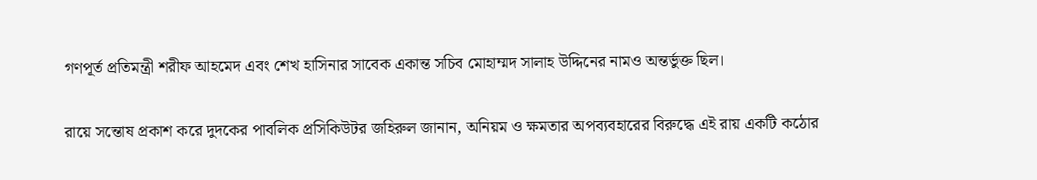গণপূর্ত প্রতিমন্ত্রী শরীফ আহমেদ এবং শেখ হাসিনার সাবেক একান্ত সচিব মোহাম্মদ সালাহ উদ্দিনের নামও অন্তর্ভুক্ত ছিল।

রায়ে সন্তোষ প্রকাশ করে দুদকের পাবলিক প্রসিকিউটর জহিরুল জানান, অনিয়ম ও ক্ষমতার অপব্যবহারের বিরুদ্ধে এই রায় একটি কঠোর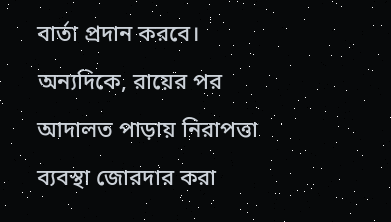বার্তা প্রদান করবে। অন্যদিকে, রায়ের পর আদালত পাড়ায় নিরাপত্তা ব্যবস্থা জোরদার করা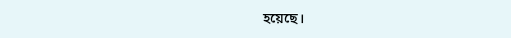হয়েছে।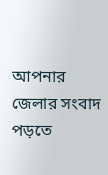আপনার জেলার সংবাদ পড়তে